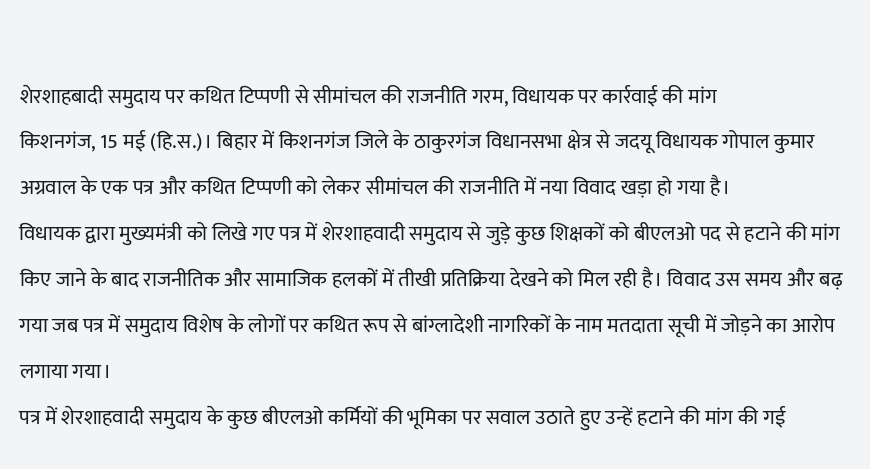शेरशाहबादी समुदाय पर कथित टिप्पणी से सीमांचल की राजनीति गरम, विधायक पर कार्रवाई की मांग
किशनगंज, 15 मई (हि.स.)। बिहार में किशनगंज जिले के ठाकुरगंज विधानसभा क्षेत्र से जदयू विधायक गोपाल कुमार अग्रवाल के एक पत्र और कथित टिप्पणी को लेकर सीमांचल की राजनीति में नया विवाद खड़ा हो गया है।
विधायक द्वारा मुख्यमंत्री को लिखे गए पत्र में शेरशाहवादी समुदाय से जुड़े कुछ शिक्षकों को बीएलओ पद से हटाने की मांग किए जाने के बाद राजनीतिक और सामाजिक हलकों में तीखी प्रतिक्रिया देखने को मिल रही है। विवाद उस समय और बढ़ गया जब पत्र में समुदाय विशेष के लोगों पर कथित रूप से बांग्लादेशी नागरिकों के नाम मतदाता सूची में जोड़ने का आरोप लगाया गया।
पत्र में शेरशाहवादी समुदाय के कुछ बीएलओ कर्मियों की भूमिका पर सवाल उठाते हुए उन्हें हटाने की मांग की गई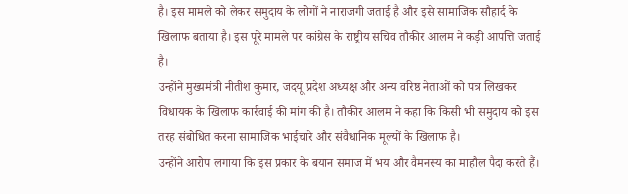है। इस मामले को लेकर समुदाय के लोगों ने नाराजगी जताई है और इसे सामाजिक सौहार्द के खिलाफ बताया है। इस पूरे मामले पर कांग्रेस के राष्ट्रीय सचिव तौकीर आलम ने कड़ी आपत्ति जताई है।
उन्होंने मुख्यमंत्री नीतीश कुमार, जदयू प्रदेश अध्यक्ष और अन्य वरिष्ठ नेताओं को पत्र लिखकर विधायक के खिलाफ कार्रवाई की मांग की है। तौकीर आलम ने कहा कि किसी भी समुदाय को इस तरह संबोधित करना सामाजिक भाईचारे और संवैधानिक मूल्यों के खिलाफ है।
उन्होंने आरोप लगाया कि इस प्रकार के बयान समाज में भय और वैमनस्य का माहौल पैदा करते हैं।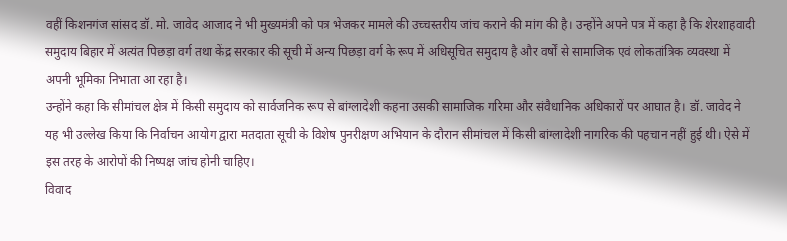वहीं किशनगंज सांसद डॉ. मो. जावेद आजाद ने भी मुख्यमंत्री को पत्र भेजकर मामले की उच्चस्तरीय जांच कराने की मांग की है। उन्होंने अपने पत्र में कहा है कि शेरशाहवादी समुदाय बिहार में अत्यंत पिछड़ा वर्ग तथा केंद्र सरकार की सूची में अन्य पिछड़ा वर्ग के रूप में अधिसूचित समुदाय है और वर्षों से सामाजिक एवं लोकतांत्रिक व्यवस्था में अपनी भूमिका निभाता आ रहा है।
उन्होंने कहा कि सीमांचल क्षेत्र में किसी समुदाय को सार्वजनिक रूप से बांग्लादेशी कहना उसकी सामाजिक गरिमा और संवैधानिक अधिकारों पर आघात है। डॉ. जावेद ने यह भी उल्लेख किया कि निर्वाचन आयोग द्वारा मतदाता सूची के विशेष पुनरीक्षण अभियान के दौरान सीमांचल में किसी बांग्लादेशी नागरिक की पहचान नहीं हुई थी। ऐसे में इस तरह के आरोपों की निष्पक्ष जांच होनी चाहिए।
विवाद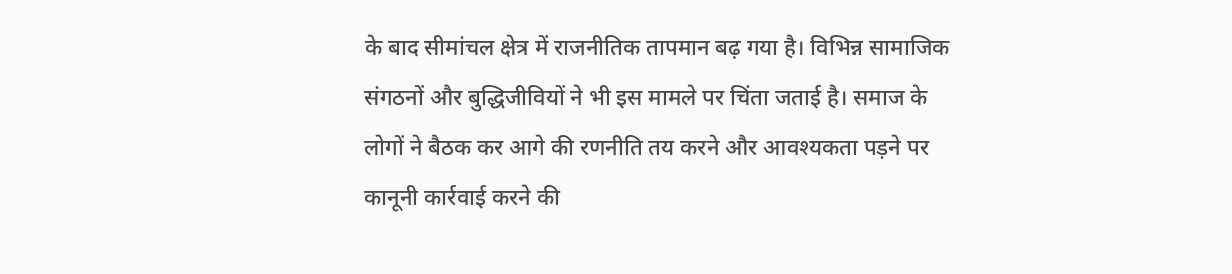के बाद सीमांचल क्षेत्र में राजनीतिक तापमान बढ़ गया है। विभिन्न सामाजिक संगठनों और बुद्धिजीवियों ने भी इस मामले पर चिंता जताई है। समाज के लोगों ने बैठक कर आगे की रणनीति तय करने और आवश्यकता पड़ने पर कानूनी कार्रवाई करने की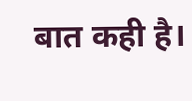बात कही है।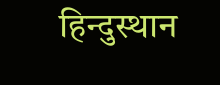हिन्दुस्थान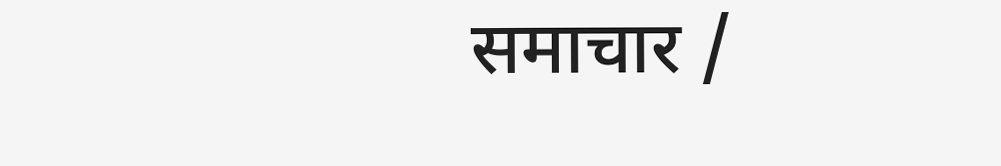समाचार /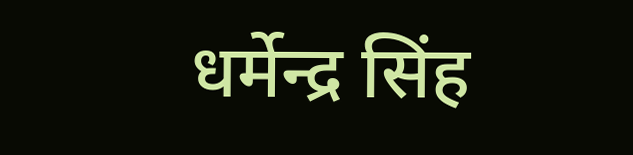धर्मेन्द्र सिंह